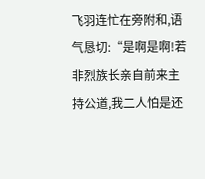飞羽连忙在旁附和,语气恳切:“是啊是啊!若非烈族长亲自前来主持公道,我二人怕是还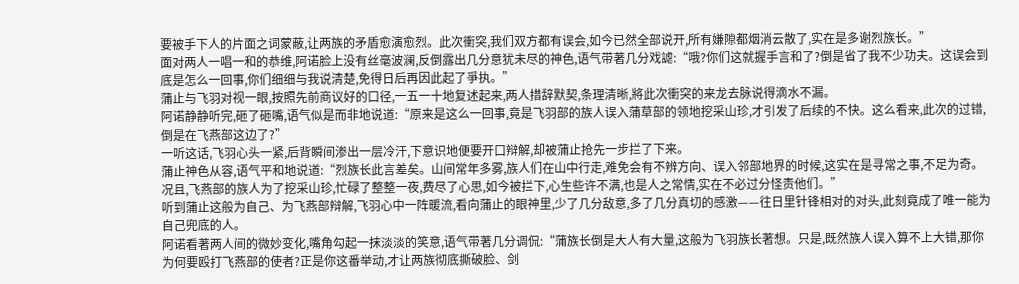要被手下人的片面之词蒙蔽,让两族的矛盾愈演愈烈。此次衝突,我们双方都有误会,如今已然全部说开,所有嫌隙都烟消云散了,实在是多谢烈族长。”
面对两人一唱一和的恭维,阿诺脸上没有丝毫波澜,反倒露出几分意犹未尽的神色,语气带著几分戏謔:“哦?你们这就握手言和了?倒是省了我不少功夫。这误会到底是怎么一回事,你们细细与我说清楚,免得日后再因此起了爭执。”
蒲止与飞羽对视一眼,按照先前商议好的口径,一五一十地复述起来,两人措辞默契,条理清晰,將此次衝突的来龙去脉说得滴水不漏。
阿诺静静听完,砸了砸嘴,语气似是而非地说道:“原来是这么一回事,竟是飞羽部的族人误入蒲草部的领地挖采山珍,才引发了后续的不快。这么看来,此次的过错,倒是在飞燕部这边了?”
一听这话,飞羽心头一紧,后背瞬间渗出一层冷汗,下意识地便要开口辩解,却被蒲止抢先一步拦了下来。
蒲止神色从容,语气平和地说道:“烈族长此言差矣。山间常年多雾,族人们在山中行走,难免会有不辨方向、误入邻部地界的时候,这实在是寻常之事,不足为奇。况且,飞燕部的族人为了挖采山珍,忙碌了整整一夜,费尽了心思,如今被拦下,心生些许不满,也是人之常情,实在不必过分怪责他们。”
听到蒲止这般为自己、为飞燕部辩解,飞羽心中一阵暖流,看向蒲止的眼神里,少了几分敌意,多了几分真切的感激——往日里针锋相对的对头,此刻竟成了唯一能为自己兜底的人。
阿诺看著两人间的微妙变化,嘴角勾起一抹淡淡的笑意,语气带著几分调侃:“蒲族长倒是大人有大量,这般为飞羽族长著想。只是,既然族人误入算不上大错,那你为何要殴打飞燕部的使者?正是你这番举动,才让两族彻底撕破脸、剑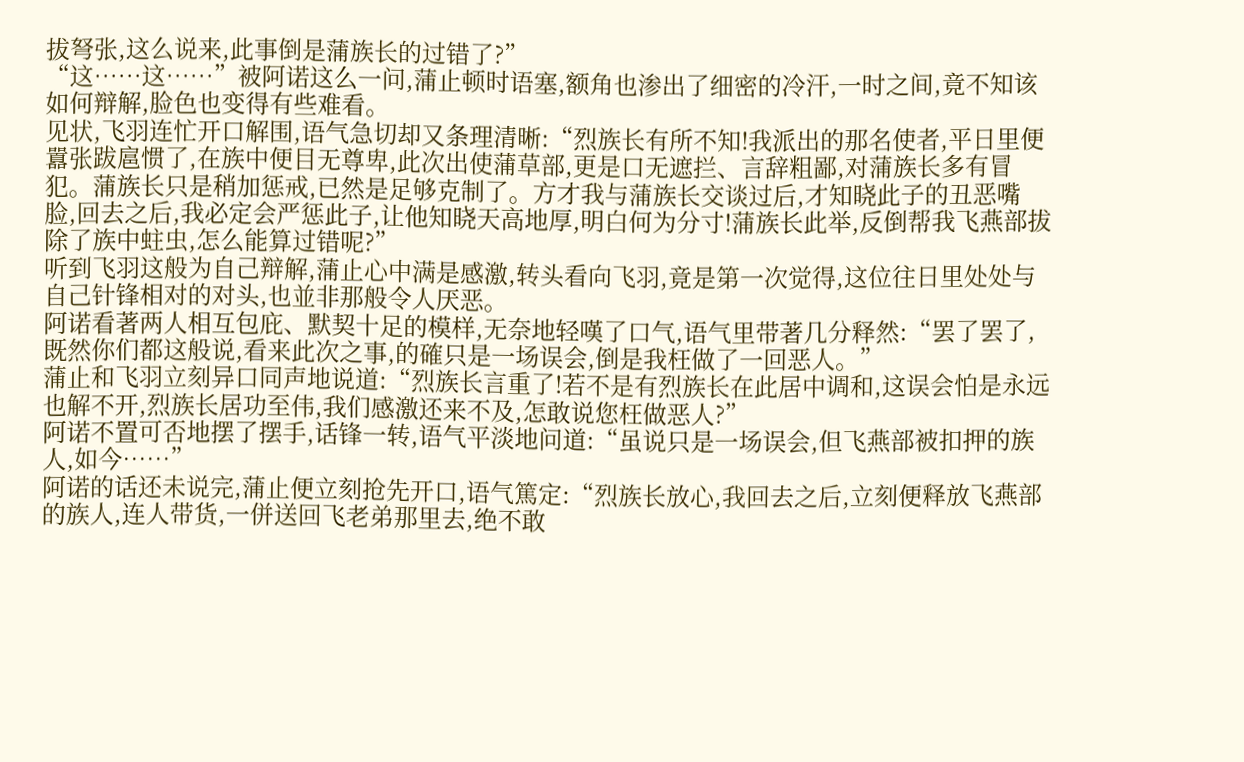拔弩张,这么说来,此事倒是蒲族长的过错了?”
“这……这……”被阿诺这么一问,蒲止顿时语塞,额角也渗出了细密的冷汗,一时之间,竟不知该如何辩解,脸色也变得有些难看。
见状,飞羽连忙开口解围,语气急切却又条理清晰:“烈族长有所不知!我派出的那名使者,平日里便囂张跋扈惯了,在族中便目无尊卑,此次出使蒲草部,更是口无遮拦、言辞粗鄙,对蒲族长多有冒犯。蒲族长只是稍加惩戒,已然是足够克制了。方才我与蒲族长交谈过后,才知晓此子的丑恶嘴脸,回去之后,我必定会严惩此子,让他知晓天高地厚,明白何为分寸!蒲族长此举,反倒帮我飞燕部拔除了族中蛀虫,怎么能算过错呢?”
听到飞羽这般为自己辩解,蒲止心中满是感激,转头看向飞羽,竟是第一次觉得,这位往日里处处与自己针锋相对的对头,也並非那般令人厌恶。
阿诺看著两人相互包庇、默契十足的模样,无奈地轻嘆了口气,语气里带著几分释然:“罢了罢了,既然你们都这般说,看来此次之事,的確只是一场误会,倒是我枉做了一回恶人。”
蒲止和飞羽立刻异口同声地说道:“烈族长言重了!若不是有烈族长在此居中调和,这误会怕是永远也解不开,烈族长居功至伟,我们感激还来不及,怎敢说您枉做恶人?”
阿诺不置可否地摆了摆手,话锋一转,语气平淡地问道:“虽说只是一场误会,但飞燕部被扣押的族人,如今……”
阿诺的话还未说完,蒲止便立刻抢先开口,语气篤定:“烈族长放心,我回去之后,立刻便释放飞燕部的族人,连人带货,一併送回飞老弟那里去,绝不敢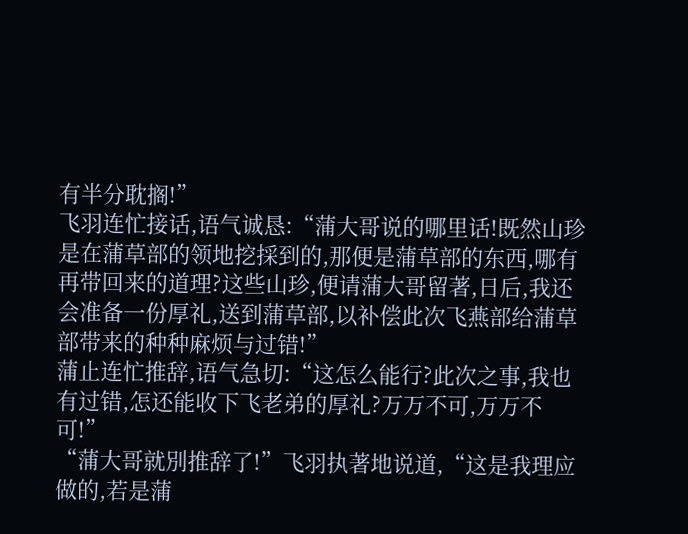有半分耽搁!”
飞羽连忙接话,语气诚恳:“蒲大哥说的哪里话!既然山珍是在蒲草部的领地挖採到的,那便是蒲草部的东西,哪有再带回来的道理?这些山珍,便请蒲大哥留著,日后,我还会准备一份厚礼,送到蒲草部,以补偿此次飞燕部给蒲草部带来的种种麻烦与过错!”
蒲止连忙推辞,语气急切:“这怎么能行?此次之事,我也有过错,怎还能收下飞老弟的厚礼?万万不可,万万不可!”
“蒲大哥就別推辞了!”飞羽执著地说道,“这是我理应做的,若是蒲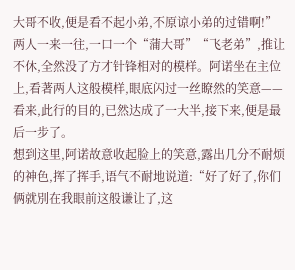大哥不收,便是看不起小弟,不原谅小弟的过错啊!”
两人一来一往,一口一个“蒲大哥”“飞老弟”,推让不休,全然没了方才针锋相对的模样。阿诺坐在主位上,看著两人这般模样,眼底闪过一丝瞭然的笑意——看来,此行的目的,已然达成了一大半,接下来,便是最后一步了。
想到这里,阿诺故意收起脸上的笑意,露出几分不耐烦的神色,挥了挥手,语气不耐地说道:“好了好了,你们俩就別在我眼前这般谦让了,这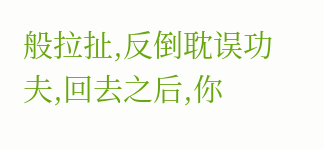般拉扯,反倒耽误功夫,回去之后,你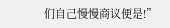们自己慢慢商议便是!”